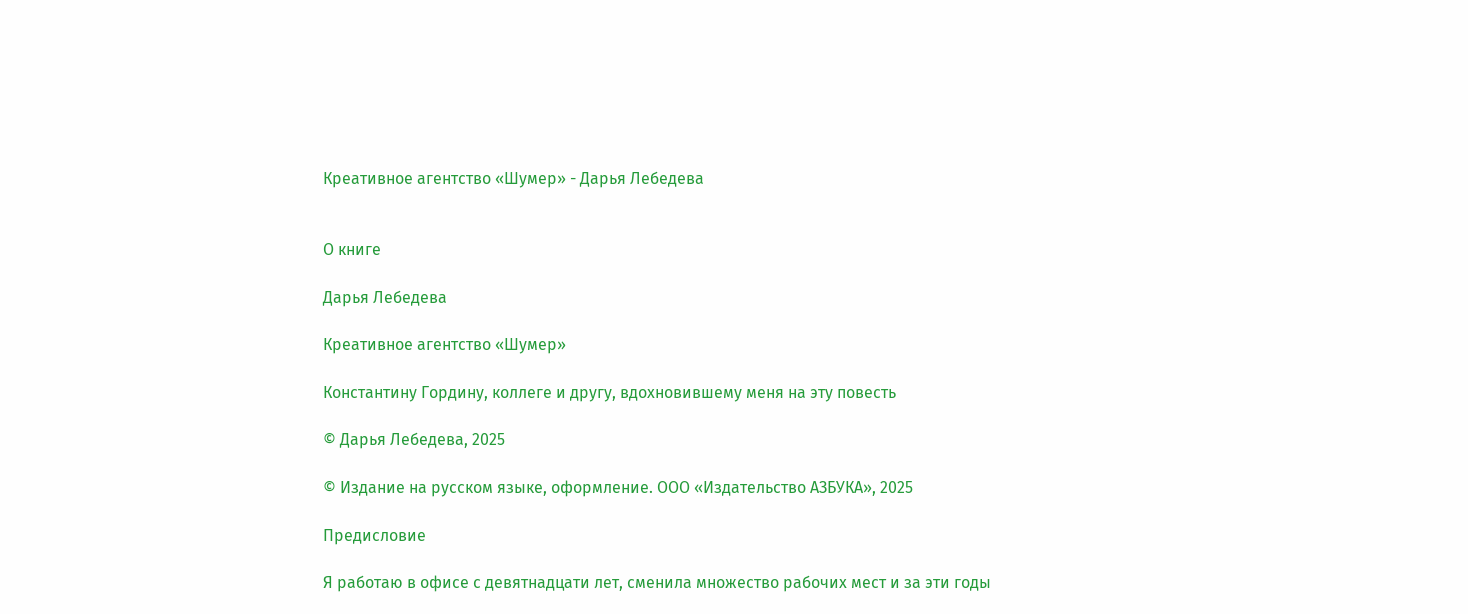Креативное агентство «Шумер» - Дарья Лебедева


О книге

Дарья Лебедева

Креативное агентство «Шумер»

Константину Гордину, коллеге и другу, вдохновившему меня на эту повесть

© Дарья Лебедева, 2025

© Издание на русском языке, оформление. ООО «Издательство АЗБУКА», 2025

Предисловие

Я работаю в офисе с девятнадцати лет, сменила множество рабочих мест и за эти годы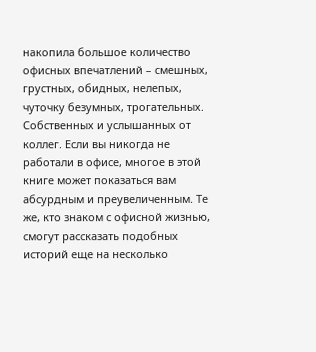накопила большое количество офисных впечатлений – смешных, грустных, обидных, нелепых, чуточку безумных, трогательных. Собственных и услышанных от коллег. Если вы никогда не работали в офисе, многое в этой книге может показаться вам абсурдным и преувеличенным. Те же, кто знаком с офисной жизнью, смогут рассказать подобных историй еще на несколько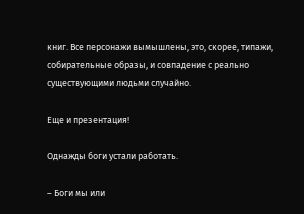книг. Все персонажи вымышлены, это, скорее, типажи, собирательные образы, и совпадение с реально существующими людьми случайно.

Еще и презентация!

Однажды боги устали работать.

– Боги мы или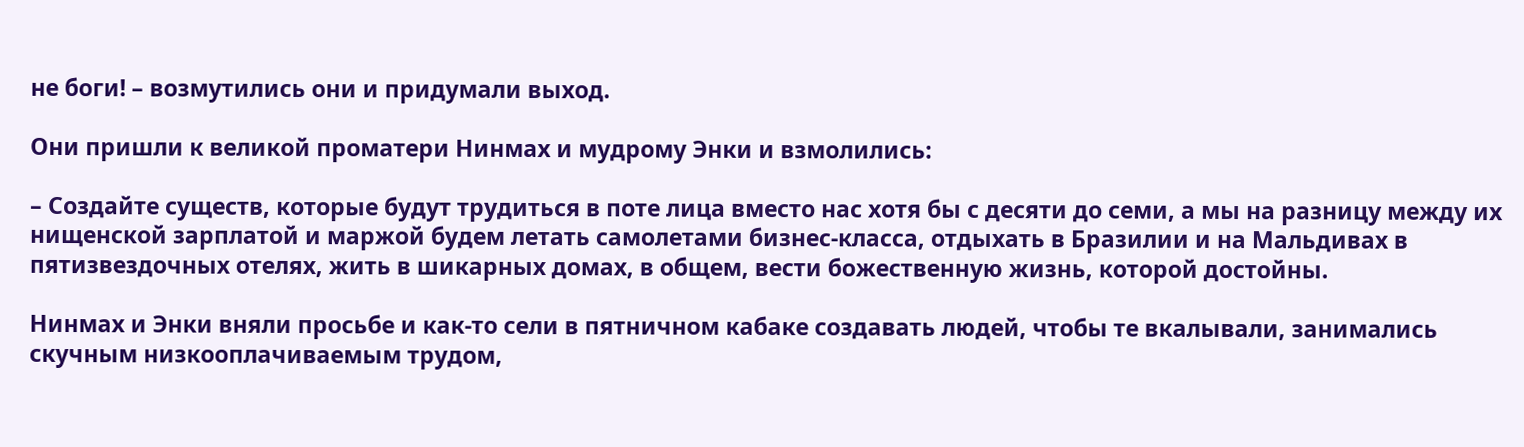не боги! – возмутились они и придумали выход.

Они пришли к великой проматери Нинмах и мудрому Энки и взмолились:

– Создайте существ, которые будут трудиться в поте лица вместо нас хотя бы с десяти до семи, а мы на разницу между их нищенской зарплатой и маржой будем летать самолетами бизнес-класса, отдыхать в Бразилии и на Мальдивах в пятизвездочных отелях, жить в шикарных домах, в общем, вести божественную жизнь, которой достойны.

Нинмах и Энки вняли просьбе и как‐то сели в пятничном кабаке создавать людей, чтобы те вкалывали, занимались скучным низкооплачиваемым трудом,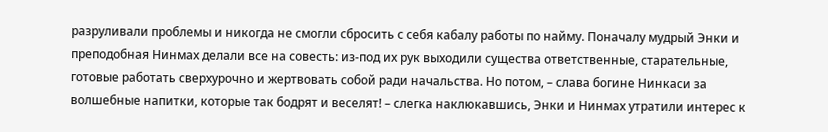разруливали проблемы и никогда не смогли сбросить с себя кабалу работы по найму. Поначалу мудрый Энки и преподобная Нинмах делали все на совесть: из-под их рук выходили существа ответственные, старательные, готовые работать сверхурочно и жертвовать собой ради начальства. Но потом, – слава богине Нинкаси за волшебные напитки, которые так бодрят и веселят! – слегка наклюкавшись, Энки и Нинмах утратили интерес к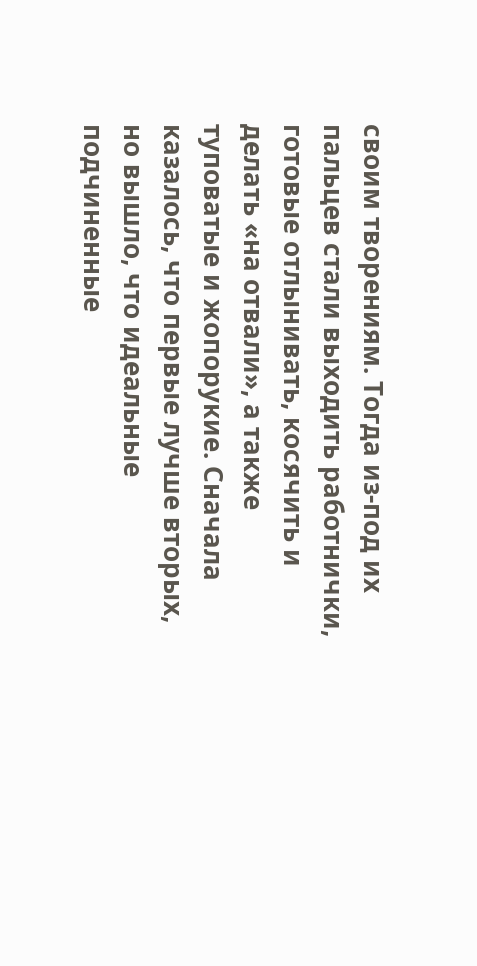своим творениям. Тогда из-под их пальцев стали выходить работнички, готовые отлынивать, косячить и делать «на отвали», а также туповатые и жопорукие. Сначала казалось, что первые лучше вторых, но вышло, что идеальные подчиненные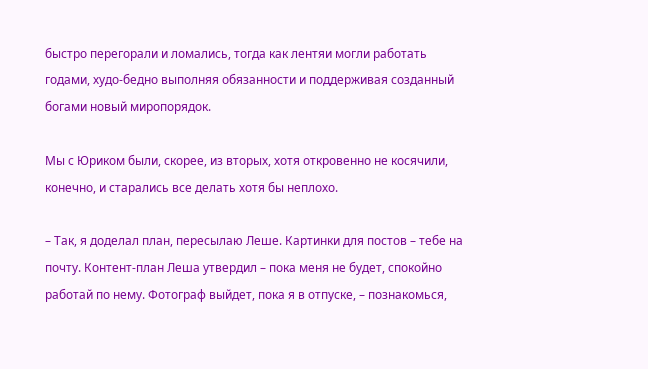быстро перегорали и ломались, тогда как лентяи могли работать годами, худо-бедно выполняя обязанности и поддерживая созданный богами новый миропорядок.

Мы с Юриком были, скорее, из вторых, хотя откровенно не косячили, конечно, и старались все делать хотя бы неплохо.

– Так, я доделал план, пересылаю Леше. Картинки для постов – тебе на почту. Контент-план Леша утвердил – пока меня не будет, спокойно работай по нему. Фотограф выйдет, пока я в отпуске, – познакомься,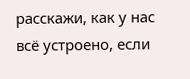расскажи, как у нас всё устроено, если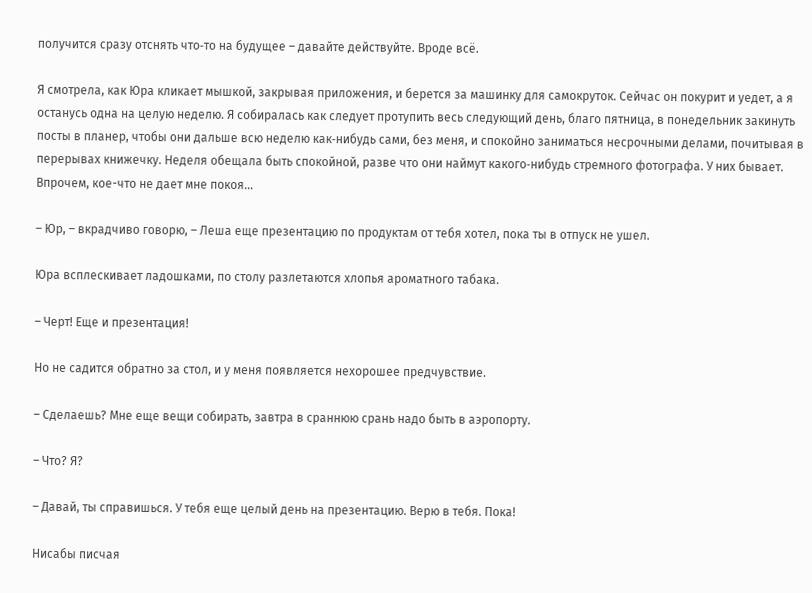получится сразу отснять что‐то на будущее – давайте действуйте. Вроде всё.

Я смотрела, как Юра кликает мышкой, закрывая приложения, и берется за машинку для самокруток. Сейчас он покурит и уедет, а я останусь одна на целую неделю. Я собиралась как следует протупить весь следующий день, благо пятница, в понедельник закинуть посты в планер, чтобы они дальше всю неделю как‐нибудь сами, без меня, и спокойно заниматься несрочными делами, почитывая в перерывах книжечку. Неделя обещала быть спокойной, разве что они наймут какого‐нибудь стремного фотографа. У них бывает. Впрочем, кое-что не дает мне покоя…

– Юр, – вкрадчиво говорю, – Леша еще презентацию по продуктам от тебя хотел, пока ты в отпуск не ушел.

Юра всплескивает ладошками, по столу разлетаются хлопья ароматного табака.

– Черт! Еще и презентация!

Но не садится обратно за стол, и у меня появляется нехорошее предчувствие.

– Сделаешь? Мне еще вещи собирать, завтра в сраннюю срань надо быть в аэропорту.

– Что? Я?

– Давай, ты справишься. У тебя еще целый день на презентацию. Верю в тебя. Пока!

Нисабы писчая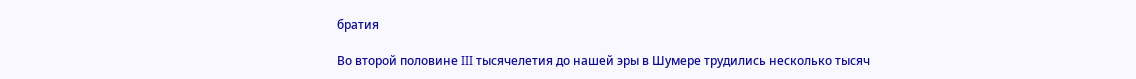братия

Во второй половине III тысячелетия до нашей эры в Шумере трудились несколько тысяч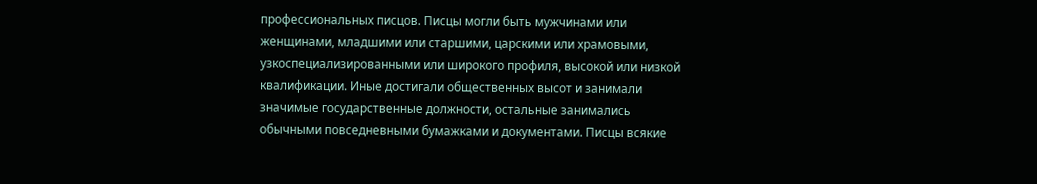профессиональных писцов. Писцы могли быть мужчинами или женщинами, младшими или старшими, царскими или храмовыми, узкоспециализированными или широкого профиля, высокой или низкой квалификации. Иные достигали общественных высот и занимали значимые государственные должности, остальные занимались обычными повседневными бумажками и документами. Писцы всякие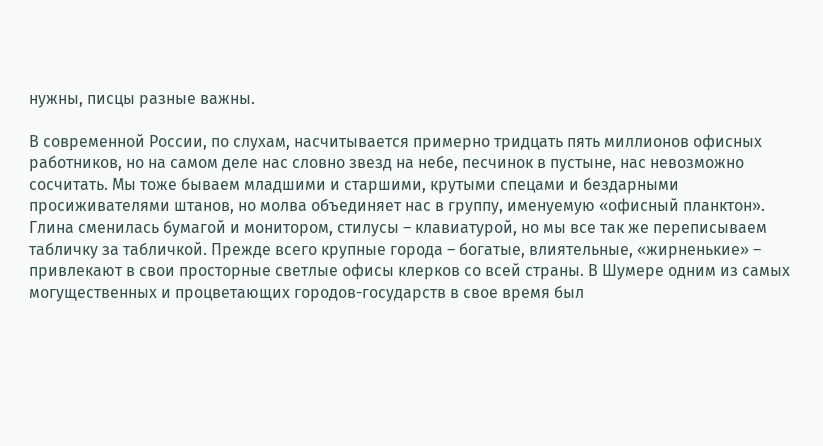нужны, писцы разные важны.

В современной России, по слухам, насчитывается примерно тридцать пять миллионов офисных работников, но на самом деле нас словно звезд на небе, песчинок в пустыне, нас невозможно сосчитать. Мы тоже бываем младшими и старшими, крутыми спецами и бездарными просиживателями штанов, но молва объединяет нас в группу, именуемую «офисный планктон». Глина сменилась бумагой и монитором, стилусы – клавиатурой, но мы все так же переписываем табличку за табличкой. Прежде всего крупные города – богатые, влиятельные, «жирненькие» – привлекают в свои просторные светлые офисы клерков со всей страны. В Шумере одним из самых могущественных и процветающих городов-государств в свое время был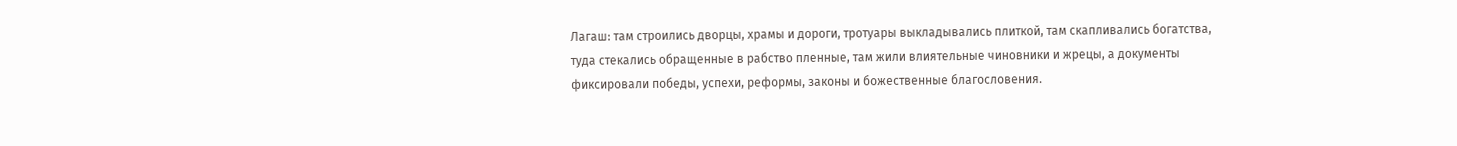Лагаш: там строились дворцы, храмы и дороги, тротуары выкладывались плиткой, там скапливались богатства, туда стекались обращенные в рабство пленные, там жили влиятельные чиновники и жрецы, а документы фиксировали победы, успехи, реформы, законы и божественные благословения.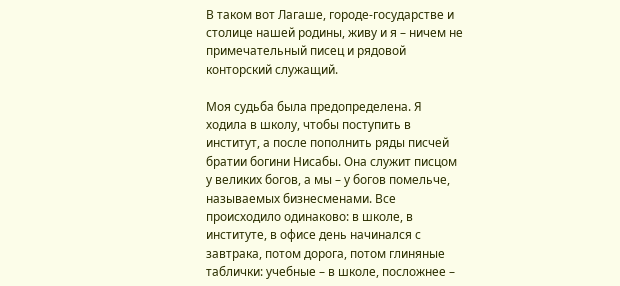В таком вот Лагаше, городе-государстве и столице нашей родины, живу и я – ничем не примечательный писец и рядовой конторский служащий.

Моя судьба была предопределена. Я ходила в школу, чтобы поступить в институт, а после пополнить ряды писчей братии богини Нисабы. Она служит писцом у великих богов, а мы – у богов помельче, называемых бизнесменами. Все происходило одинаково: в школе, в институте, в офисе день начинался с завтрака, потом дорога, потом глиняные таблички: учебные – в школе, посложнее –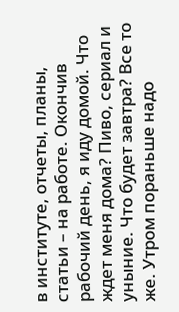в институте, отчеты, планы, статьи – на работе. Окончив рабочий день, я иду домой. Что ждет меня дома? Пиво, сериал и уныние. Что будет завтра? Все то же. Утром пораньше надо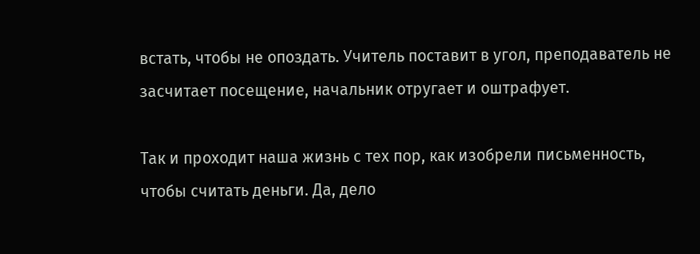встать, чтобы не опоздать. Учитель поставит в угол, преподаватель не засчитает посещение, начальник отругает и оштрафует.

Так и проходит наша жизнь с тех пор, как изобрели письменность, чтобы считать деньги. Да, дело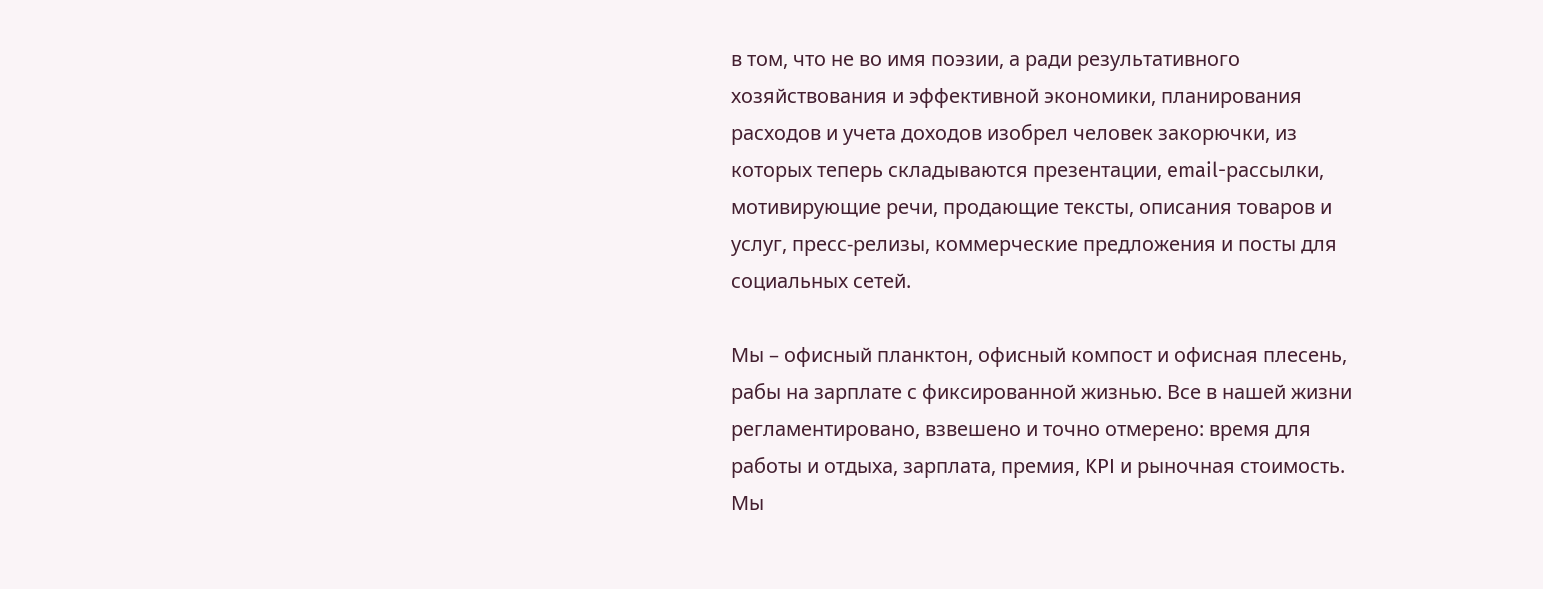в том, что не во имя поэзии, а ради результативного хозяйствования и эффективной экономики, планирования расходов и учета доходов изобрел человек закорючки, из которых теперь складываются презентации, email-рассылки, мотивирующие речи, продающие тексты, описания товаров и услуг, пресс-релизы, коммерческие предложения и посты для социальных сетей.

Мы – офисный планктон, офисный компост и офисная плесень, рабы на зарплате с фиксированной жизнью. Все в нашей жизни регламентировано, взвешено и точно отмерено: время для работы и отдыха, зарплата, премия, KPI и рыночная стоимость. Мы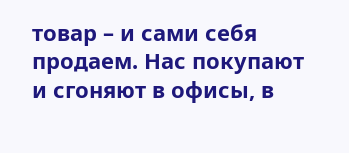товар – и сами себя продаем. Нас покупают и сгоняют в офисы, в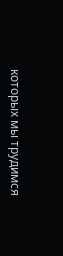которых мы трудимся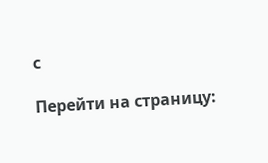с

Перейти на страницу: